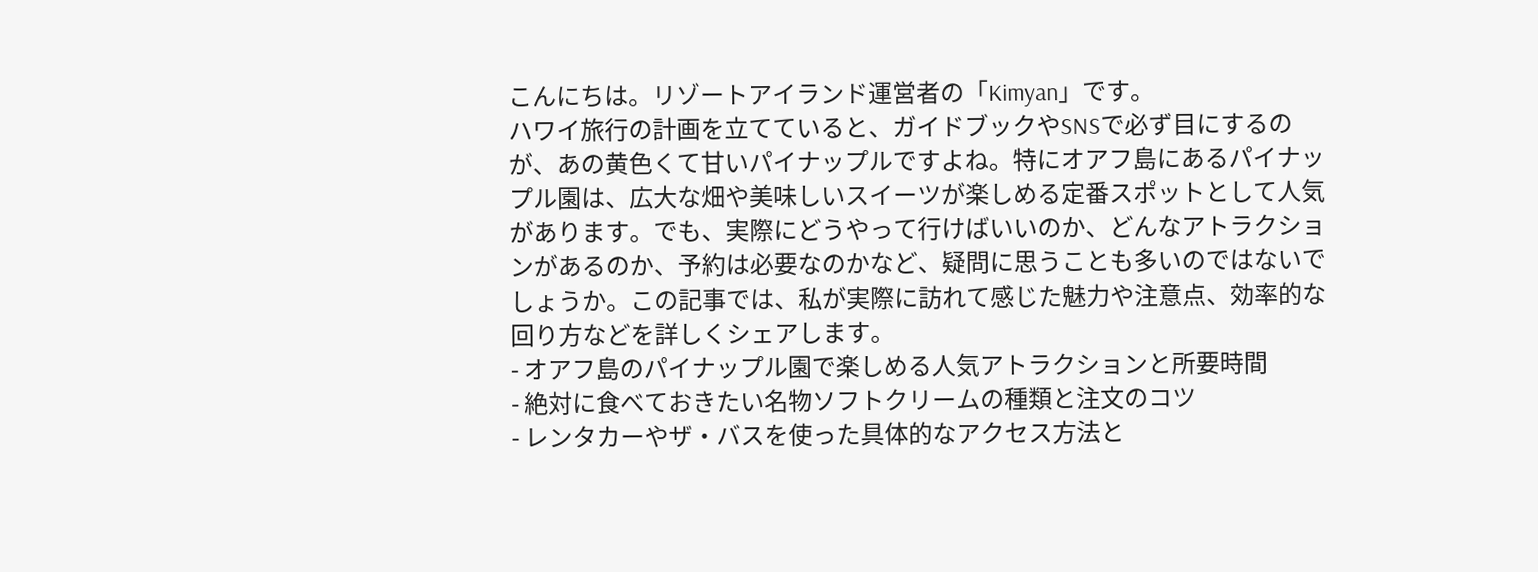こんにちは。リゾートアイランド運営者の「Kimyan」です。
ハワイ旅行の計画を立てていると、ガイドブックやSNSで必ず目にするのが、あの黄色くて甘いパイナップルですよね。特にオアフ島にあるパイナップル園は、広大な畑や美味しいスイーツが楽しめる定番スポットとして人気があります。でも、実際にどうやって行けばいいのか、どんなアトラクションがあるのか、予約は必要なのかなど、疑問に思うことも多いのではないでしょうか。この記事では、私が実際に訪れて感じた魅力や注意点、効率的な回り方などを詳しくシェアします。
- オアフ島のパイナップル園で楽しめる人気アトラクションと所要時間
- 絶対に食べておきたい名物ソフトクリームの種類と注文のコツ
- レンタカーやザ・バスを使った具体的なアクセス方法と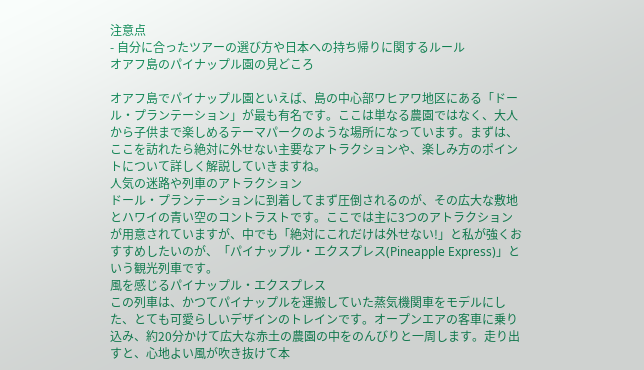注意点
- 自分に合ったツアーの選び方や日本への持ち帰りに関するルール
オアフ島のパイナップル園の見どころ

オアフ島でパイナップル園といえば、島の中心部ワヒアワ地区にある「ドール・プランテーション」が最も有名です。ここは単なる農園ではなく、大人から子供まで楽しめるテーマパークのような場所になっています。まずは、ここを訪れたら絶対に外せない主要なアトラクションや、楽しみ方のポイントについて詳しく解説していきますね。
人気の迷路や列車のアトラクション
ドール・プランテーションに到着してまず圧倒されるのが、その広大な敷地とハワイの青い空のコントラストです。ここでは主に3つのアトラクションが用意されていますが、中でも「絶対にこれだけは外せない!」と私が強くおすすめしたいのが、「パイナップル・エクスプレス(Pineapple Express)」という観光列車です。
風を感じるパイナップル・エクスプレス
この列車は、かつてパイナップルを運搬していた蒸気機関車をモデルにした、とても可愛らしいデザインのトレインです。オープンエアの客車に乗り込み、約20分かけて広大な赤土の農園の中をのんびりと一周します。走り出すと、心地よい風が吹き抜けて本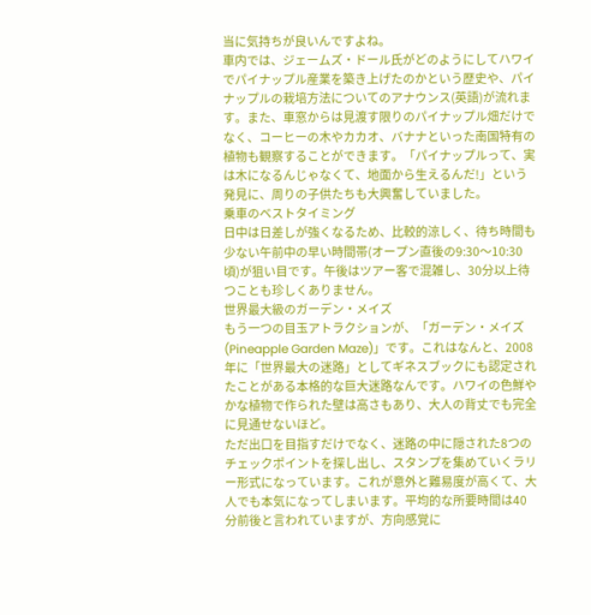当に気持ちが良いんですよね。
車内では、ジェームズ・ドール氏がどのようにしてハワイでパイナップル産業を築き上げたのかという歴史や、パイナップルの栽培方法についてのアナウンス(英語)が流れます。また、車窓からは見渡す限りのパイナップル畑だけでなく、コーヒーの木やカカオ、バナナといった南国特有の植物も観察することができます。「パイナップルって、実は木になるんじゃなくて、地面から生えるんだ!」という発見に、周りの子供たちも大興奮していました。
乗車のベストタイミング
日中は日差しが強くなるため、比較的涼しく、待ち時間も少ない午前中の早い時間帯(オープン直後の9:30〜10:30頃)が狙い目です。午後はツアー客で混雑し、30分以上待つことも珍しくありません。
世界最大級のガーデン・メイズ
もう一つの目玉アトラクションが、「ガーデン・メイズ(Pineapple Garden Maze)」です。これはなんと、2008年に「世界最大の迷路」としてギネスブックにも認定されたことがある本格的な巨大迷路なんです。ハワイの色鮮やかな植物で作られた壁は高さもあり、大人の背丈でも完全に見通せないほど。
ただ出口を目指すだけでなく、迷路の中に隠された8つのチェックポイントを探し出し、スタンプを集めていくラリー形式になっています。これが意外と難易度が高くて、大人でも本気になってしまいます。平均的な所要時間は40分前後と言われていますが、方向感覚に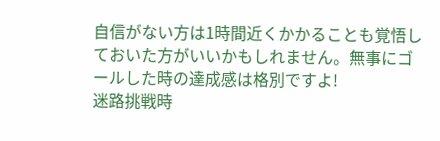自信がない方は1時間近くかかることも覚悟しておいた方がいいかもしれません。無事にゴールした時の達成感は格別ですよ!
迷路挑戦時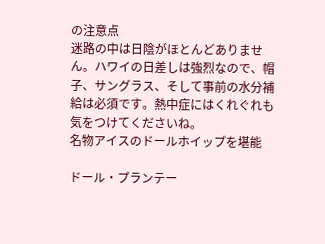の注意点
迷路の中は日陰がほとんどありません。ハワイの日差しは強烈なので、帽子、サングラス、そして事前の水分補給は必須です。熱中症にはくれぐれも気をつけてくださいね。
名物アイスのドールホイップを堪能

ドール・プランテー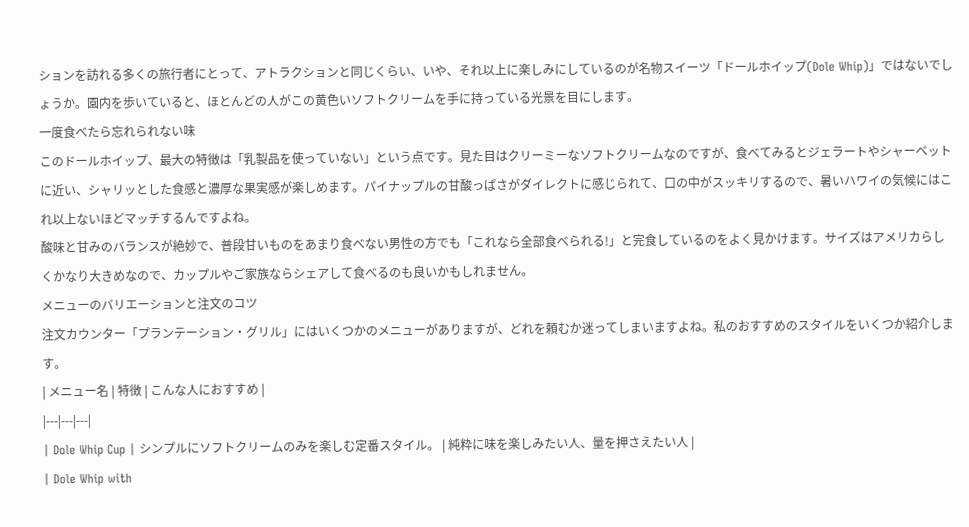ションを訪れる多くの旅行者にとって、アトラクションと同じくらい、いや、それ以上に楽しみにしているのが名物スイーツ「ドールホイップ(Dole Whip)」ではないでしょうか。園内を歩いていると、ほとんどの人がこの黄色いソフトクリームを手に持っている光景を目にします。
一度食べたら忘れられない味
このドールホイップ、最大の特徴は「乳製品を使っていない」という点です。見た目はクリーミーなソフトクリームなのですが、食べてみるとジェラートやシャーベットに近い、シャリッとした食感と濃厚な果実感が楽しめます。パイナップルの甘酸っぱさがダイレクトに感じられて、口の中がスッキリするので、暑いハワイの気候にはこれ以上ないほどマッチするんですよね。
酸味と甘みのバランスが絶妙で、普段甘いものをあまり食べない男性の方でも「これなら全部食べられる!」と完食しているのをよく見かけます。サイズはアメリカらしくかなり大きめなので、カップルやご家族ならシェアして食べるのも良いかもしれません。
メニューのバリエーションと注文のコツ
注文カウンター「プランテーション・グリル」にはいくつかのメニューがありますが、どれを頼むか迷ってしまいますよね。私のおすすめのスタイルをいくつか紹介します。
| メニュー名 | 特徴 | こんな人におすすめ |
|---|---|---|
| Dole Whip Cup | シンプルにソフトクリームのみを楽しむ定番スタイル。 | 純粋に味を楽しみたい人、量を押さえたい人 |
| Dole Whip with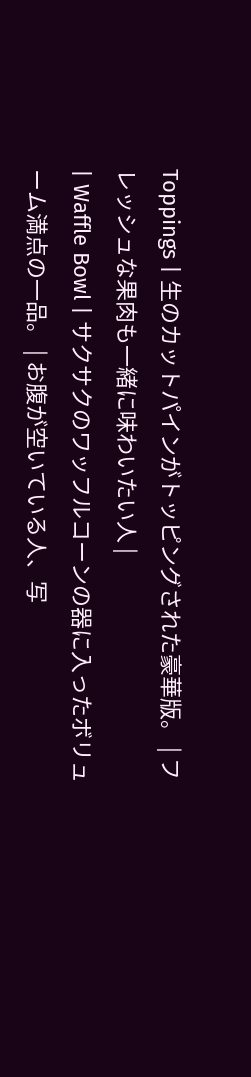Toppings | 生のカットパインがトッピングされた豪華版。 | フレッシュな果肉も一緒に味わいたい人 |
| Waffle Bowl | サクサクのワッフルコーンの器に入ったボリューム満点の一品。 | お腹が空いている人、写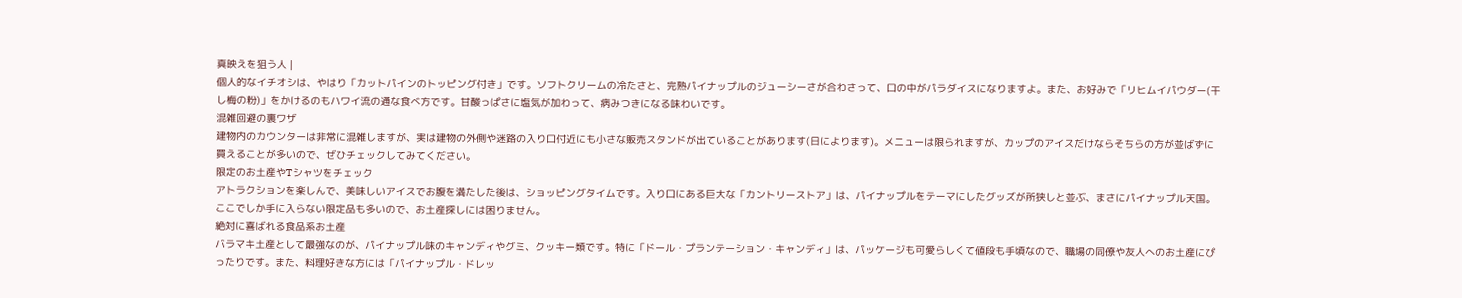真映えを狙う人 |
個人的なイチオシは、やはり「カットパインのトッピング付き」です。ソフトクリームの冷たさと、完熟パイナップルのジューシーさが合わさって、口の中がパラダイスになりますよ。また、お好みで「リヒムイパウダー(干し梅の粉)」をかけるのもハワイ流の通な食べ方です。甘酸っぱさに塩気が加わって、病みつきになる味わいです。
混雑回避の裏ワザ
建物内のカウンターは非常に混雑しますが、実は建物の外側や迷路の入り口付近にも小さな販売スタンドが出ていることがあります(日によります)。メニューは限られますが、カップのアイスだけならそちらの方が並ばずに買えることが多いので、ぜひチェックしてみてください。
限定のお土産やTシャツをチェック
アトラクションを楽しんで、美味しいアイスでお腹を満たした後は、ショッピングタイムです。入り口にある巨大な「カントリーストア」は、パイナップルをテーマにしたグッズが所狭しと並ぶ、まさにパイナップル天国。ここでしか手に入らない限定品も多いので、お土産探しには困りません。
絶対に喜ばれる食品系お土産
バラマキ土産として最強なのが、パイナップル味のキャンディやグミ、クッキー類です。特に「ドール・プランテーション・キャンディ」は、パッケージも可愛らしくて値段も手頃なので、職場の同僚や友人へのお土産にぴったりです。また、料理好きな方には「パイナップル・ドレッ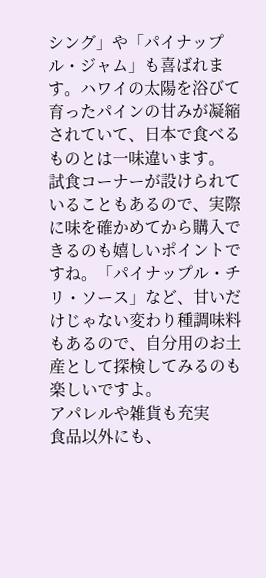シング」や「パイナップル・ジャム」も喜ばれます。ハワイの太陽を浴びて育ったパインの甘みが凝縮されていて、日本で食べるものとは一味違います。
試食コーナーが設けられていることもあるので、実際に味を確かめてから購入できるのも嬉しいポイントですね。「パイナップル・チリ・ソース」など、甘いだけじゃない変わり種調味料もあるので、自分用のお土産として探検してみるのも楽しいですよ。
アパレルや雑貨も充実
食品以外にも、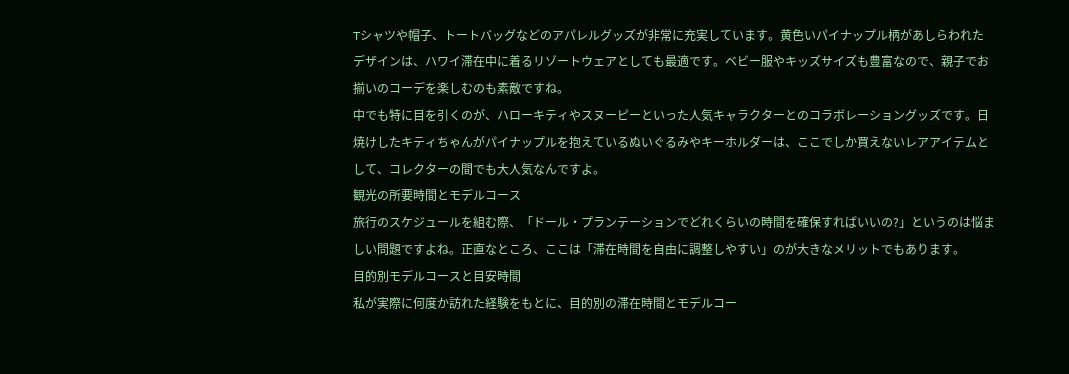Tシャツや帽子、トートバッグなどのアパレルグッズが非常に充実しています。黄色いパイナップル柄があしらわれたデザインは、ハワイ滞在中に着るリゾートウェアとしても最適です。ベビー服やキッズサイズも豊富なので、親子でお揃いのコーデを楽しむのも素敵ですね。
中でも特に目を引くのが、ハローキティやスヌーピーといった人気キャラクターとのコラボレーショングッズです。日焼けしたキティちゃんがパイナップルを抱えているぬいぐるみやキーホルダーは、ここでしか買えないレアアイテムとして、コレクターの間でも大人気なんですよ。
観光の所要時間とモデルコース
旅行のスケジュールを組む際、「ドール・プランテーションでどれくらいの時間を確保すればいいの?」というのは悩ましい問題ですよね。正直なところ、ここは「滞在時間を自由に調整しやすい」のが大きなメリットでもあります。
目的別モデルコースと目安時間
私が実際に何度か訪れた経験をもとに、目的別の滞在時間とモデルコー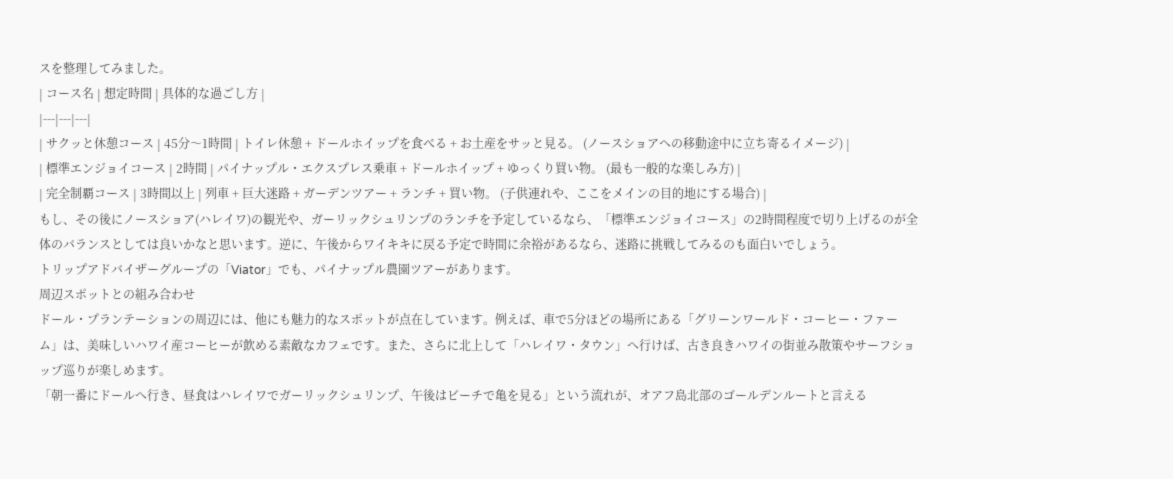スを整理してみました。
| コース名 | 想定時間 | 具体的な過ごし方 |
|---|---|---|
| サクッと休憩コース | 45分〜1時間 | トイレ休憩 + ドールホイップを食べる + お土産をサッと見る。 (ノースショアへの移動途中に立ち寄るイメージ) |
| 標準エンジョイコース | 2時間 | パイナップル・エクスプレス乗車 + ドールホイップ + ゆっくり買い物。 (最も一般的な楽しみ方) |
| 完全制覇コース | 3時間以上 | 列車 + 巨大迷路 + ガーデンツアー + ランチ + 買い物。 (子供連れや、ここをメインの目的地にする場合) |
もし、その後にノースショア(ハレイワ)の観光や、ガーリックシュリンプのランチを予定しているなら、「標準エンジョイコース」の2時間程度で切り上げるのが全体のバランスとしては良いかなと思います。逆に、午後からワイキキに戻る予定で時間に余裕があるなら、迷路に挑戦してみるのも面白いでしょう。
トリップアドバイザーグループの「Viator」でも、パイナップル農園ツアーがあります。
周辺スポットとの組み合わせ
ドール・プランテーションの周辺には、他にも魅力的なスポットが点在しています。例えば、車で5分ほどの場所にある「グリーンワールド・コーヒー・ファーム」は、美味しいハワイ産コーヒーが飲める素敵なカフェです。また、さらに北上して「ハレイワ・タウン」へ行けば、古き良きハワイの街並み散策やサーフショップ巡りが楽しめます。
「朝一番にドールへ行き、昼食はハレイワでガーリックシュリンプ、午後はビーチで亀を見る」という流れが、オアフ島北部のゴールデンルートと言える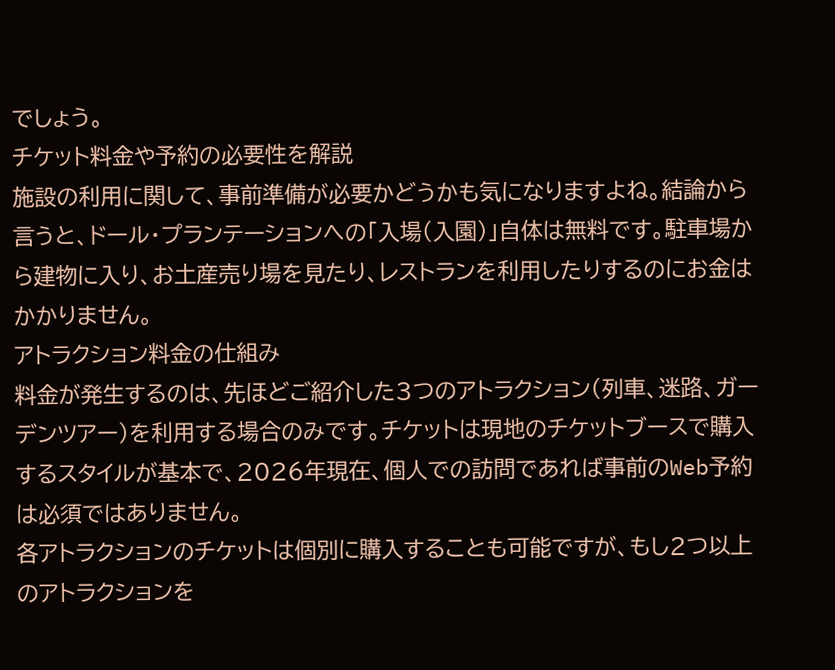でしょう。
チケット料金や予約の必要性を解説
施設の利用に関して、事前準備が必要かどうかも気になりますよね。結論から言うと、ドール・プランテーションへの「入場(入園)」自体は無料です。駐車場から建物に入り、お土産売り場を見たり、レストランを利用したりするのにお金はかかりません。
アトラクション料金の仕組み
料金が発生するのは、先ほどご紹介した3つのアトラクション(列車、迷路、ガーデンツアー)を利用する場合のみです。チケットは現地のチケットブースで購入するスタイルが基本で、2026年現在、個人での訪問であれば事前のWeb予約は必須ではありません。
各アトラクションのチケットは個別に購入することも可能ですが、もし2つ以上のアトラクションを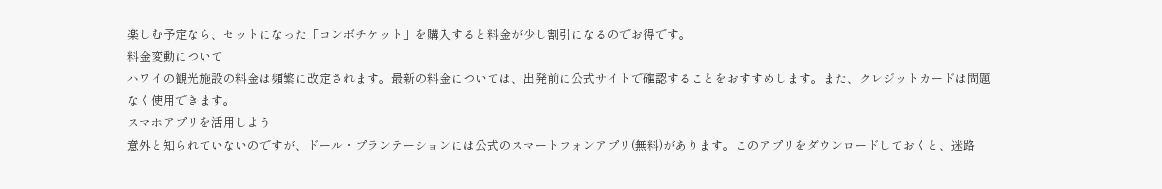楽しむ予定なら、セットになった「コンボチケット」を購入すると料金が少し割引になるのでお得です。
料金変動について
ハワイの観光施設の料金は頻繁に改定されます。最新の料金については、出発前に公式サイトで確認することをおすすめします。また、クレジットカードは問題なく使用できます。
スマホアプリを活用しよう
意外と知られていないのですが、ドール・プランテーションには公式のスマートフォンアプリ(無料)があります。このアプリをダウンロードしておくと、迷路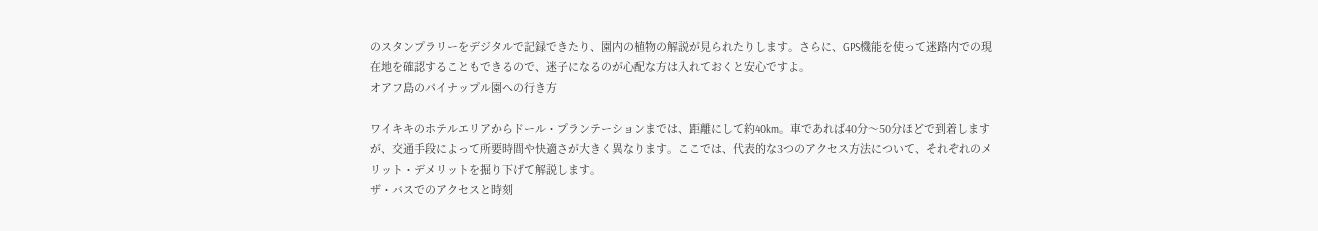のスタンプラリーをデジタルで記録できたり、園内の植物の解説が見られたりします。さらに、GPS機能を使って迷路内での現在地を確認することもできるので、迷子になるのが心配な方は入れておくと安心ですよ。
オアフ島のパイナップル園への行き方

ワイキキのホテルエリアからドール・プランテーションまでは、距離にして約40km。車であれば40分〜50分ほどで到着しますが、交通手段によって所要時間や快適さが大きく異なります。ここでは、代表的な3つのアクセス方法について、それぞれのメリット・デメリットを掘り下げて解説します。
ザ・バスでのアクセスと時刻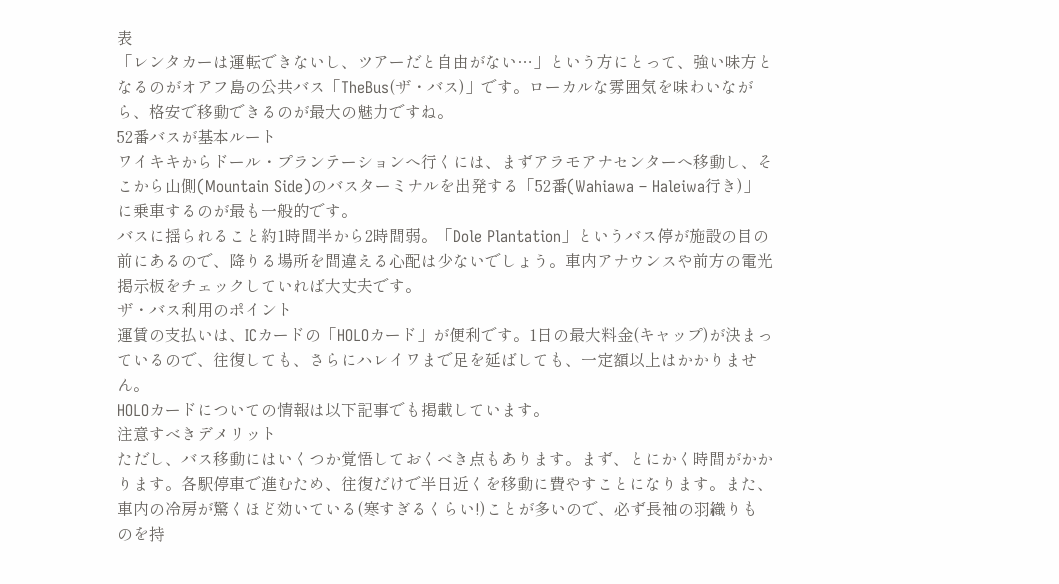表
「レンタカーは運転できないし、ツアーだと自由がない…」という方にとって、強い味方となるのがオアフ島の公共バス「TheBus(ザ・バス)」です。ローカルな雰囲気を味わいながら、格安で移動できるのが最大の魅力ですね。
52番バスが基本ルート
ワイキキからドール・プランテーションへ行くには、まずアラモアナセンターへ移動し、そこから山側(Mountain Side)のバスターミナルを出発する「52番(Wahiawa – Haleiwa行き)」に乗車するのが最も一般的です。
バスに揺られること約1時間半から2時間弱。「Dole Plantation」というバス停が施設の目の前にあるので、降りる場所を間違える心配は少ないでしょう。車内アナウンスや前方の電光掲示板をチェックしていれば大丈夫です。
ザ・バス利用のポイント
運賃の支払いは、ICカードの「HOLOカード」が便利です。1日の最大料金(キャップ)が決まっているので、往復しても、さらにハレイワまで足を延ばしても、一定額以上はかかりません。
HOLOカードについての情報は以下記事でも掲載しています。
注意すべきデメリット
ただし、バス移動にはいくつか覚悟しておくべき点もあります。まず、とにかく時間がかかります。各駅停車で進むため、往復だけで半日近くを移動に費やすことになります。また、車内の冷房が驚くほど効いている(寒すぎるくらい!)ことが多いので、必ず長袖の羽織りものを持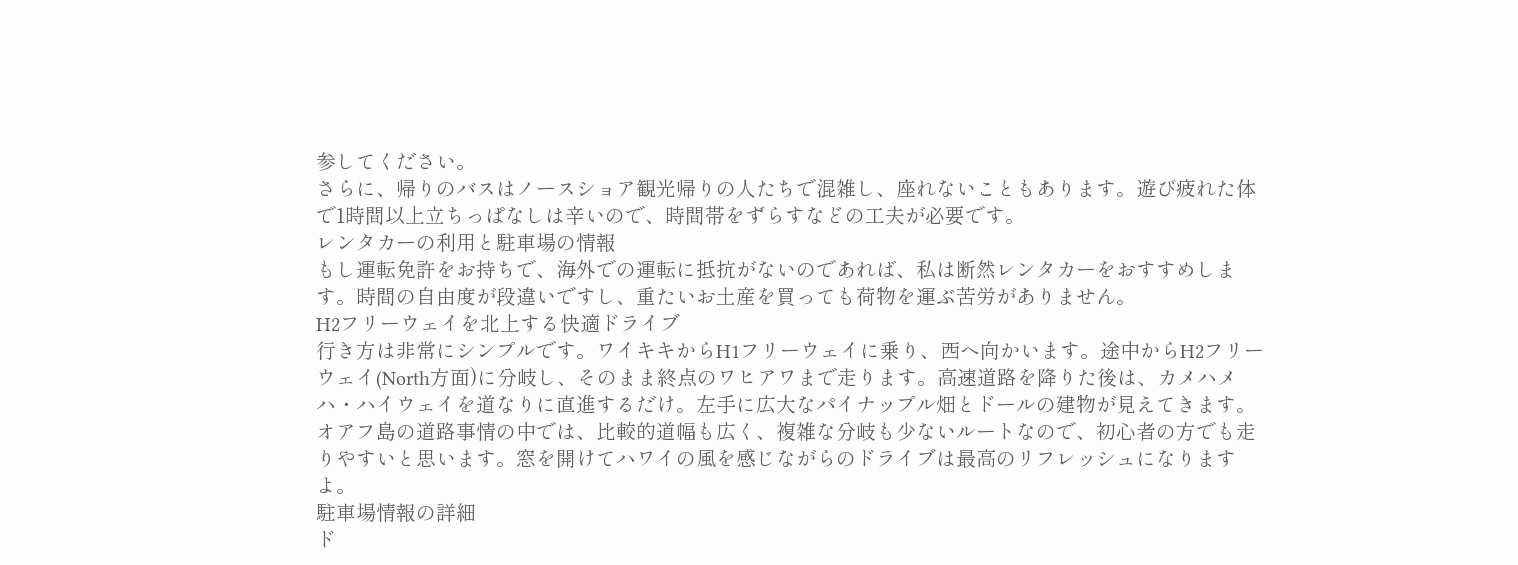参してください。
さらに、帰りのバスはノースショア観光帰りの人たちで混雑し、座れないこともあります。遊び疲れた体で1時間以上立ちっぱなしは辛いので、時間帯をずらすなどの工夫が必要です。
レンタカーの利用と駐車場の情報
もし運転免許をお持ちで、海外での運転に抵抗がないのであれば、私は断然レンタカーをおすすめします。時間の自由度が段違いですし、重たいお土産を買っても荷物を運ぶ苦労がありません。
H2フリーウェイを北上する快適ドライブ
行き方は非常にシンプルです。ワイキキからH1フリーウェイに乗り、西へ向かいます。途中からH2フリーウェイ(North方面)に分岐し、そのまま終点のワヒアワまで走ります。高速道路を降りた後は、カメハメハ・ハイウェイを道なりに直進するだけ。左手に広大なパイナップル畑とドールの建物が見えてきます。
オアフ島の道路事情の中では、比較的道幅も広く、複雑な分岐も少ないルートなので、初心者の方でも走りやすいと思います。窓を開けてハワイの風を感じながらのドライブは最高のリフレッシュになりますよ。
駐車場情報の詳細
ド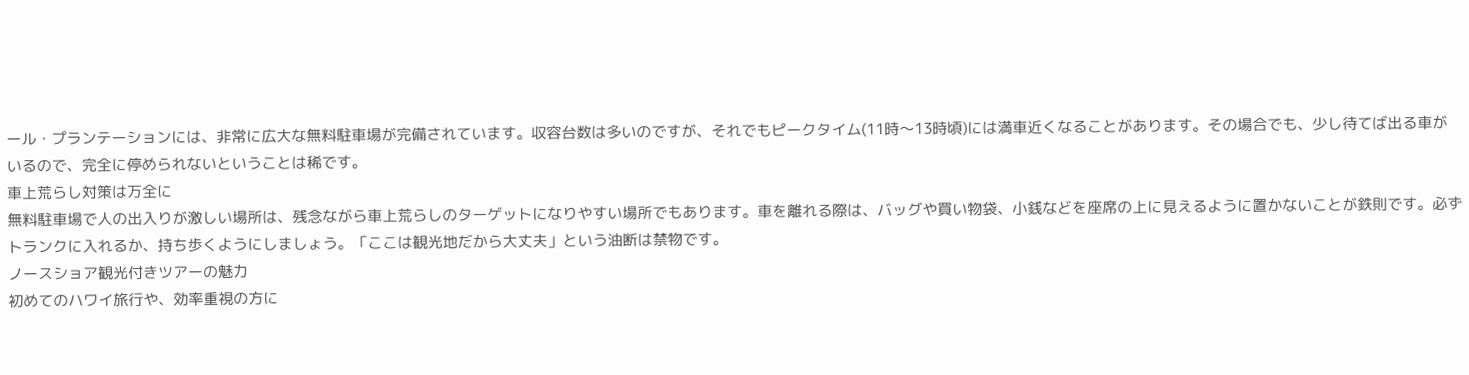ール・プランテーションには、非常に広大な無料駐車場が完備されています。収容台数は多いのですが、それでもピークタイム(11時〜13時頃)には満車近くなることがあります。その場合でも、少し待てば出る車がいるので、完全に停められないということは稀です。
車上荒らし対策は万全に
無料駐車場で人の出入りが激しい場所は、残念ながら車上荒らしのターゲットになりやすい場所でもあります。車を離れる際は、バッグや買い物袋、小銭などを座席の上に見えるように置かないことが鉄則です。必ずトランクに入れるか、持ち歩くようにしましょう。「ここは観光地だから大丈夫」という油断は禁物です。
ノースショア観光付きツアーの魅力
初めてのハワイ旅行や、効率重視の方に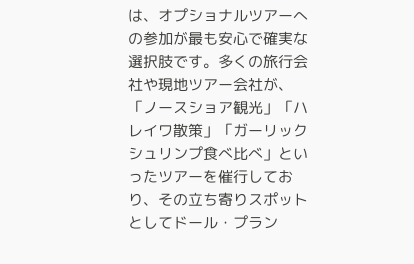は、オプショナルツアーへの参加が最も安心で確実な選択肢です。多くの旅行会社や現地ツアー会社が、「ノースショア観光」「ハレイワ散策」「ガーリックシュリンプ食べ比べ」といったツアーを催行しており、その立ち寄りスポットとしてドール・プラン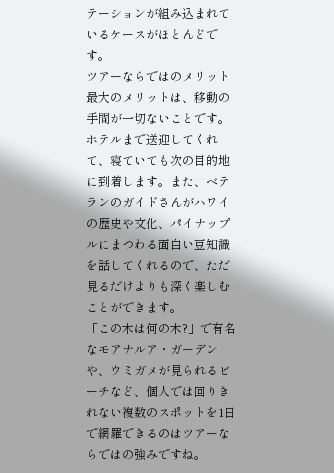テーションが組み込まれているケースがほとんどです。
ツアーならではのメリット
最大のメリットは、移動の手間が一切ないことです。ホテルまで送迎してくれて、寝ていても次の目的地に到着します。また、ベテランのガイドさんがハワイの歴史や文化、パイナップルにまつわる面白い豆知識を話してくれるので、ただ見るだけよりも深く楽しむことができます。
「この木は何の木?」で有名なモアナルア・ガーデンや、ウミガメが見られるビーチなど、個人では回りきれない複数のスポットを1日で網羅できるのはツアーならではの強みですね。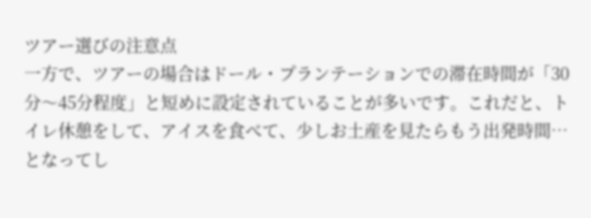ツアー選びの注意点
一方で、ツアーの場合はドール・プランテーションでの滞在時間が「30分〜45分程度」と短めに設定されていることが多いです。これだと、トイレ休憩をして、アイスを食べて、少しお土産を見たらもう出発時間…となってし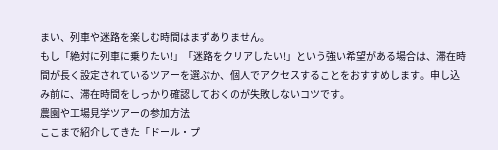まい、列車や迷路を楽しむ時間はまずありません。
もし「絶対に列車に乗りたい!」「迷路をクリアしたい!」という強い希望がある場合は、滞在時間が長く設定されているツアーを選ぶか、個人でアクセスすることをおすすめします。申し込み前に、滞在時間をしっかり確認しておくのが失敗しないコツです。
農園や工場見学ツアーの参加方法
ここまで紹介してきた「ドール・プ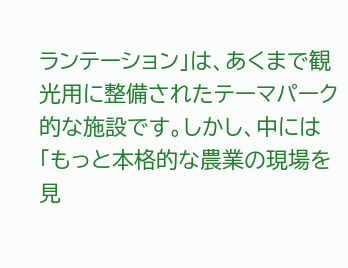ランテーション」は、あくまで観光用に整備されたテーマパーク的な施設です。しかし、中には「もっと本格的な農業の現場を見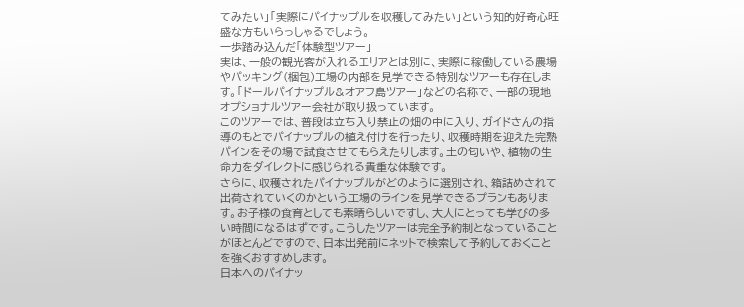てみたい」「実際にパイナップルを収穫してみたい」という知的好奇心旺盛な方もいらっしゃるでしょう。
一歩踏み込んだ「体験型ツアー」
実は、一般の観光客が入れるエリアとは別に、実際に稼働している農場やパッキング(梱包)工場の内部を見学できる特別なツアーも存在します。「ドールパイナップル&オアフ島ツアー」などの名称で、一部の現地オプショナルツアー会社が取り扱っています。
このツアーでは、普段は立ち入り禁止の畑の中に入り、ガイドさんの指導のもとでパイナップルの植え付けを行ったり、収穫時期を迎えた完熟パインをその場で試食させてもらえたりします。土の匂いや、植物の生命力をダイレクトに感じられる貴重な体験です。
さらに、収穫されたパイナップルがどのように選別され、箱詰めされて出荷されていくのかという工場のラインを見学できるプランもあります。お子様の食育としても素晴らしいですし、大人にとっても学びの多い時間になるはずです。こうしたツアーは完全予約制となっていることがほとんどですので、日本出発前にネットで検索して予約しておくことを強くおすすめします。
日本へのパイナッ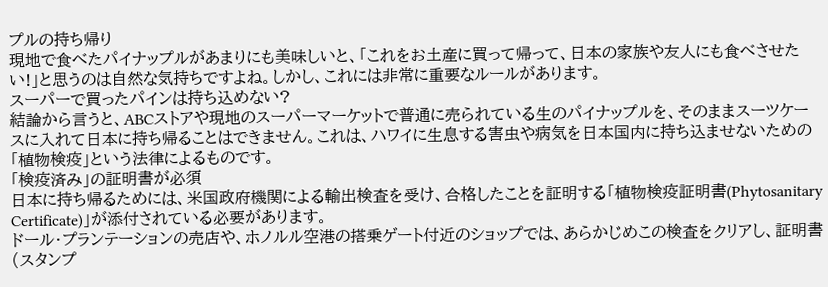プルの持ち帰り
現地で食べたパイナップルがあまりにも美味しいと、「これをお土産に買って帰って、日本の家族や友人にも食べさせたい!」と思うのは自然な気持ちですよね。しかし、これには非常に重要なルールがあります。
スーパーで買ったパインは持ち込めない?
結論から言うと、ABCストアや現地のスーパーマーケットで普通に売られている生のパイナップルを、そのままスーツケースに入れて日本に持ち帰ることはできません。これは、ハワイに生息する害虫や病気を日本国内に持ち込ませないための「植物検疫」という法律によるものです。
「検疫済み」の証明書が必須
日本に持ち帰るためには、米国政府機関による輸出検査を受け、合格したことを証明する「植物検疫証明書(Phytosanitary Certificate)」が添付されている必要があります。
ドール・プランテーションの売店や、ホノルル空港の搭乗ゲート付近のショップでは、あらかじめこの検査をクリアし、証明書(スタンプ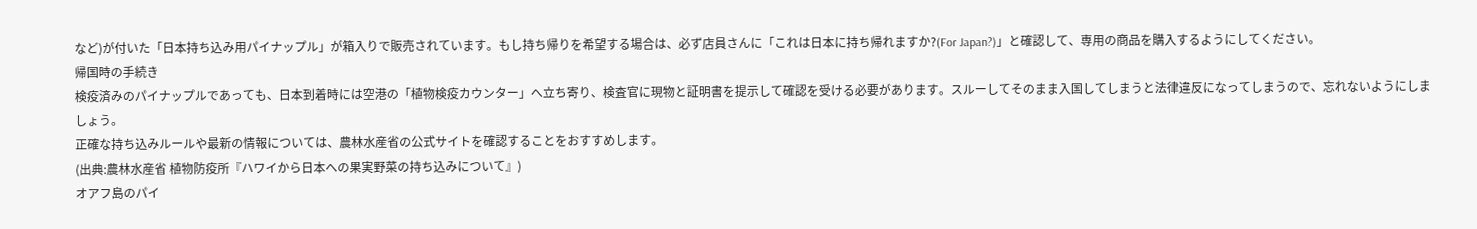など)が付いた「日本持ち込み用パイナップル」が箱入りで販売されています。もし持ち帰りを希望する場合は、必ず店員さんに「これは日本に持ち帰れますか?(For Japan?)」と確認して、専用の商品を購入するようにしてください。
帰国時の手続き
検疫済みのパイナップルであっても、日本到着時には空港の「植物検疫カウンター」へ立ち寄り、検査官に現物と証明書を提示して確認を受ける必要があります。スルーしてそのまま入国してしまうと法律違反になってしまうので、忘れないようにしましょう。
正確な持ち込みルールや最新の情報については、農林水産省の公式サイトを確認することをおすすめします。
(出典:農林水産省 植物防疫所『ハワイから日本への果実野菜の持ち込みについて』)
オアフ島のパイ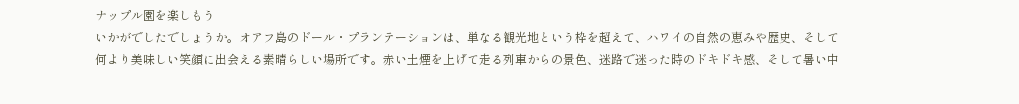ナップル園を楽しもう
いかがでしたでしょうか。オアフ島のドール・プランテーションは、単なる観光地という枠を超えて、ハワイの自然の恵みや歴史、そして何より美味しい笑顔に出会える素晴らしい場所です。赤い土煙を上げて走る列車からの景色、迷路で迷った時のドキドキ感、そして暑い中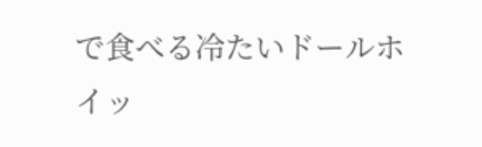で食べる冷たいドールホイッ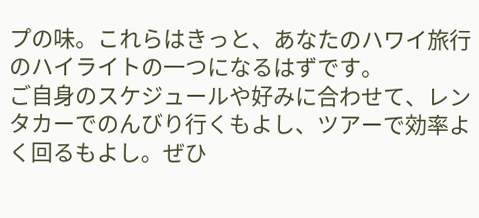プの味。これらはきっと、あなたのハワイ旅行のハイライトの一つになるはずです。
ご自身のスケジュールや好みに合わせて、レンタカーでのんびり行くもよし、ツアーで効率よく回るもよし。ぜひ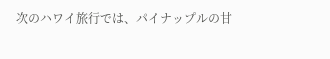次のハワイ旅行では、パイナップルの甘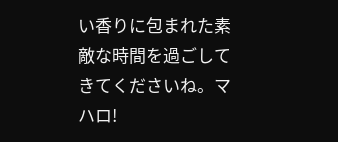い香りに包まれた素敵な時間を過ごしてきてくださいね。マハロ!